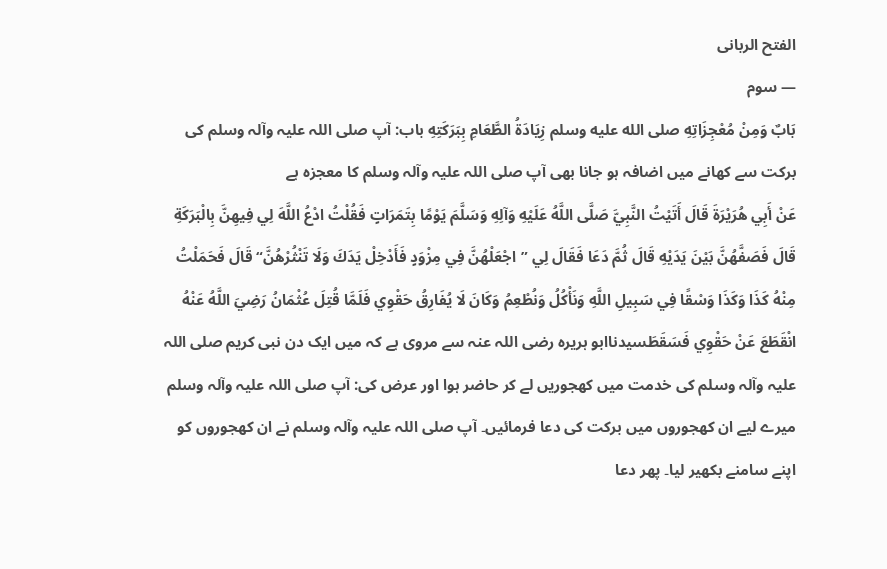الفتح الربانی
— سوم
بَابٌ وَمِنْ مُعْجِزَاتِهِ صلى الله عليه وسلم زِيَادَةُ الطَّعَامِ بِبَرَكَتِهِ باب: آپ صلی اللہ علیہ وآلہ وسلم کی برکت سے کھانے میں اضافہ ہو جانا بھی آپ صلی اللہ علیہ وآلہ وسلم کا معجزہ ہے
عَنْ أَبِي هُرَيْرَةَ قَالَ أَتَيْتُ النَّبِيَّ صَلَّى اللَّهُ عَلَيْهِ وَآلِهِ وَسَلَّمَ يَوْمًا بِتَمَرَاتٍ فَقُلْتُ ادْعُ اللَّهَ لِي فِيهِنَّ بِالْبَرَكَةِ قَالَ فَصَفَّهُنَّ بَيْنَ يَدَيْهِ قَالَ ثُمَّ دَعَا فَقَالَ لِي ”اجْعَلْهُنَّ فِي مِزْوَدٍ فَأَدْخِلْ يَدَكَ وَلَا تَنْثُرْهُنَّ“ قَالَ فَحَمَلْتُ مِنْهُ كَذَا وَكَذَا وَسْقًا فِي سَبِيلِ اللَّهِ وَنَأْكُلُ وَنُطْعِمُ وَكَانَ لَا يُفَارِقُ حَقْوِي فَلَمَّا قُتِلَ عُثْمَانُ رَضِيَ اللَّهُ عَنْهُ انْقَطَعَ عَنْ حَقْوِي فَسَقَطَسیدناابو ہریرہ رضی اللہ عنہ سے مروی ہے کہ میں ایک دن نبی کریم صلی اللہ علیہ وآلہ وسلم کی خدمت میں کھجوریں لے کر حاضر ہوا اور عرض کی: آپ صلی اللہ علیہ وآلہ وسلم میرے لیے ان کھجوروں میں برکت کی دعا فرمائیں۔ آپ صلی اللہ علیہ وآلہ وسلم نے ان کھجوروں کو اپنے سامنے بکھیر لیا۔ پھر دعا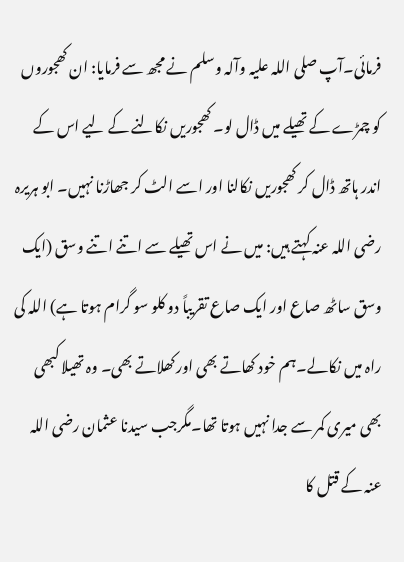فرمائی۔آپ صلی اللہ علیہ وآلہ وسلم نے مجھ سے فرمایا: ان کھجوروں کو چمڑے کے تھیلے میں ڈال لو۔ کھجوریں نکالنے کے لیے اس کے اندر ہاتھ ڈال کر کھجوریں نکالنا اور اسے الٹ کر جھاڑنا نہیں۔ ابو ہریرہ رضی اللہ عنہ کہتے ہیں: میں نے اس تھیلے سے اتنے اتنے وسق (ایک وسق ساٹھ صاع اور ایک صاع تقریباً دو کلو سو گرام ہوتا ہے) اللہ کی راہ میں نکالے۔ہم خود کھاتے بھی اور کھلاتے بھی۔ وہ تھیلا کبھی بھی میری کمر سے جدا نہیں ہوتا تھا۔مگرجب سیدنا عثمان رضی اللہ عنہ کے قتل کا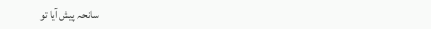سانحہ پیش آیا تو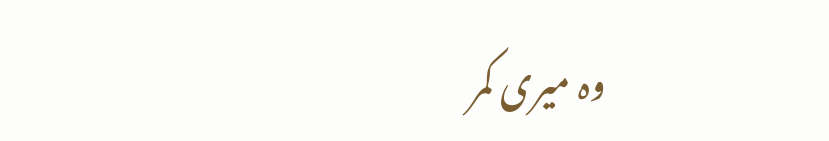وہ میری کمر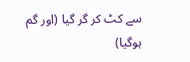سے کٹ کر گر گیا (اور گم ہوگیا)